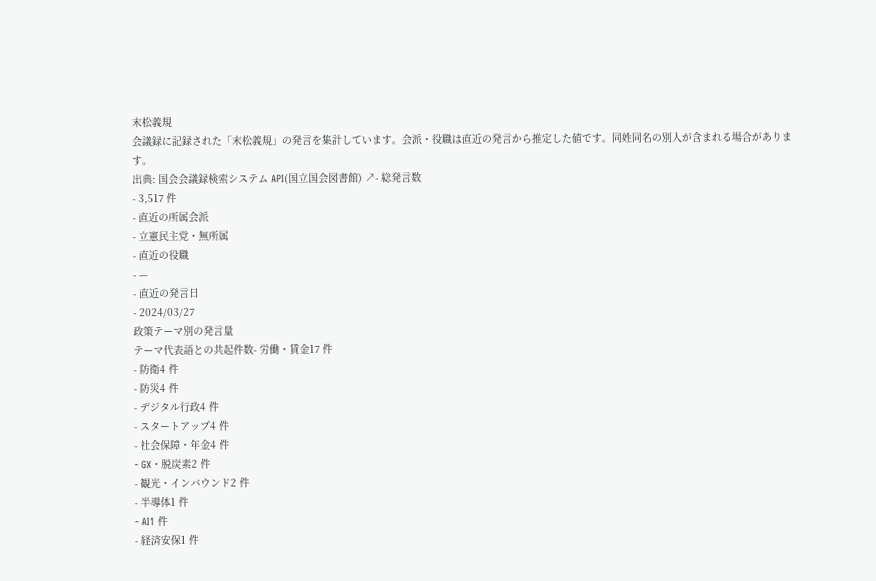末松義規
会議録に記録された「末松義規」の発言を集計しています。会派・役職は直近の発言から推定した値です。同姓同名の別人が含まれる場合があります。
出典: 国会会議録検索システム API(国立国会図書館) ↗- 総発言数
- 3,517 件
- 直近の所属会派
- 立憲民主党・無所属
- 直近の役職
- —
- 直近の発言日
- 2024/03/27
政策テーマ別の発言量
テーマ代表語との共起件数- 労働・賃金17 件
- 防衛4 件
- 防災4 件
- デジタル行政4 件
- スタートアップ4 件
- 社会保障・年金4 件
- GX・脱炭素2 件
- 観光・インバウンド2 件
- 半導体1 件
- AI1 件
- 経済安保1 件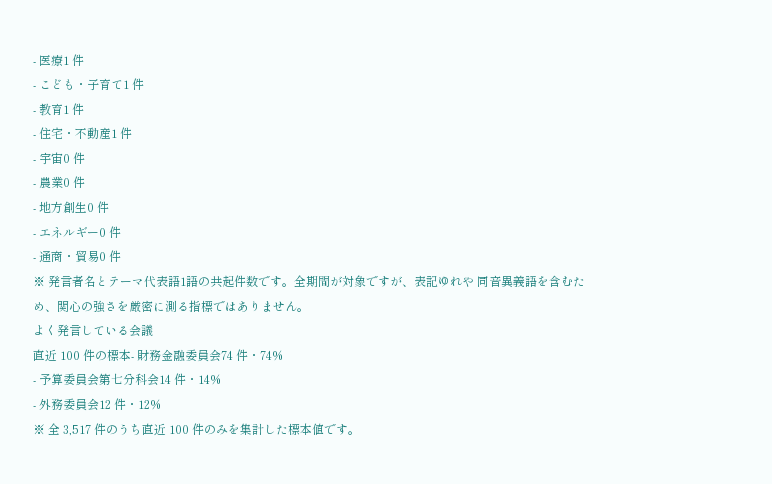- 医療1 件
- こども・子育て1 件
- 教育1 件
- 住宅・不動産1 件
- 宇宙0 件
- 農業0 件
- 地方創生0 件
- エネルギー0 件
- 通商・貿易0 件
※ 発言者名とテーマ代表語1語の共起件数です。全期間が対象ですが、表記ゆれや 同音異義語を含むため、関心の強さを厳密に測る指標ではありません。
よく発言している会議
直近 100 件の標本- 財務金融委員会74 件・74%
- 予算委員会第七分科会14 件・14%
- 外務委員会12 件・12%
※ 全 3,517 件のうち直近 100 件のみを集計した標本値です。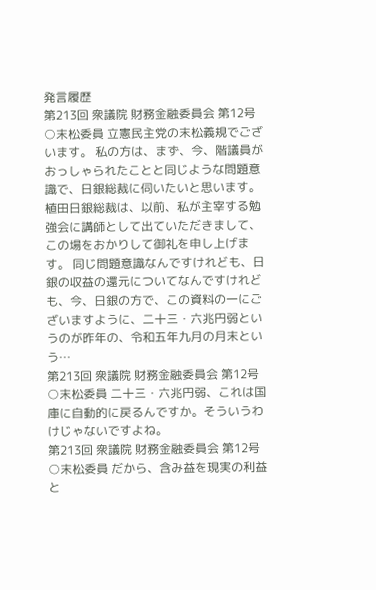発言履歴
第213回 衆議院 財務金融委員会 第12号
○末松委員 立憲民主党の末松義規でございます。 私の方は、まず、今、階議員がおっしゃられたことと同じような問題意識で、日銀総裁に伺いたいと思います。 植田日銀総裁は、以前、私が主宰する勉強会に講師として出ていただきまして、この場をおかりして御礼を申し上げます。 同じ問題意識なんですけれども、日銀の収益の還元についてなんですけれども、今、日銀の方で、この資料の一にございますように、二十三・六兆円弱というのが昨年の、令和五年九月の月末という…
第213回 衆議院 財務金融委員会 第12号
○末松委員 二十三・六兆円弱、これは国庫に自動的に戻るんですか。そういうわけじゃないですよね。
第213回 衆議院 財務金融委員会 第12号
○末松委員 だから、含み益を現実の利益と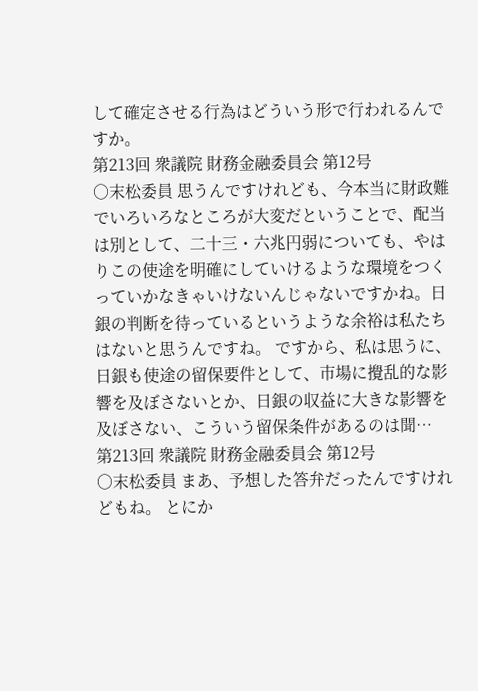して確定させる行為はどういう形で行われるんですか。
第213回 衆議院 財務金融委員会 第12号
○末松委員 思うんですけれども、今本当に財政難でいろいろなところが大変だということで、配当は別として、二十三・六兆円弱についても、やはりこの使途を明確にしていけるような環境をつくっていかなきゃいけないんじゃないですかね。日銀の判断を待っているというような余裕は私たちはないと思うんですね。 ですから、私は思うに、日銀も使途の留保要件として、市場に攪乱的な影響を及ぼさないとか、日銀の収益に大きな影響を及ぼさない、こういう留保条件があるのは聞…
第213回 衆議院 財務金融委員会 第12号
○末松委員 まあ、予想した答弁だったんですけれどもね。 とにか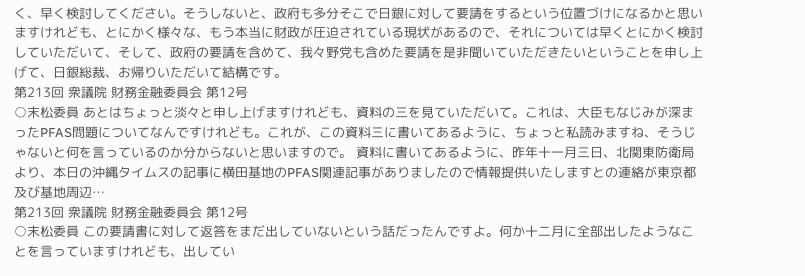く、早く検討してください。そうしないと、政府も多分そこで日銀に対して要請をするという位置づけになるかと思いますけれども、とにかく様々な、もう本当に財政が圧迫されている現状があるので、それについては早くとにかく検討していただいて、そして、政府の要請を含めて、我々野党も含めた要請を是非聞いていただきたいということを申し上げて、日銀総裁、お帰りいただいて結構です。
第213回 衆議院 財務金融委員会 第12号
○末松委員 あとはちょっと淡々と申し上げますけれども、資料の三を見ていただいて。これは、大臣もなじみが深まったPFAS問題についてなんですけれども。これが、この資料三に書いてあるように、ちょっと私読みますね、そうじゃないと何を言っているのか分からないと思いますので。 資料に書いてあるように、昨年十一月三日、北関東防衛局より、本日の沖縄タイムスの記事に横田基地のPFAS関連記事がありましたので情報提供いたしますとの連絡が東京都及び基地周辺…
第213回 衆議院 財務金融委員会 第12号
○末松委員 この要請書に対して返答をまだ出していないという話だったんですよ。何か十二月に全部出したようなことを言っていますけれども、出してい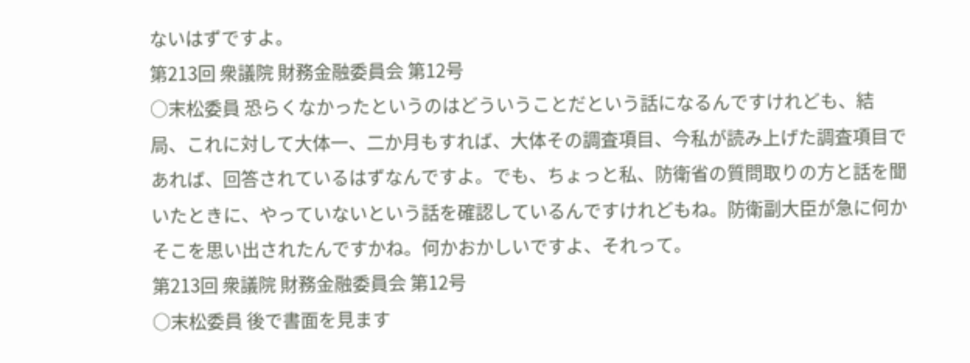ないはずですよ。
第213回 衆議院 財務金融委員会 第12号
○末松委員 恐らくなかったというのはどういうことだという話になるんですけれども、結局、これに対して大体一、二か月もすれば、大体その調査項目、今私が読み上げた調査項目であれば、回答されているはずなんですよ。でも、ちょっと私、防衛省の質問取りの方と話を聞いたときに、やっていないという話を確認しているんですけれどもね。防衛副大臣が急に何かそこを思い出されたんですかね。何かおかしいですよ、それって。
第213回 衆議院 財務金融委員会 第12号
○末松委員 後で書面を見ます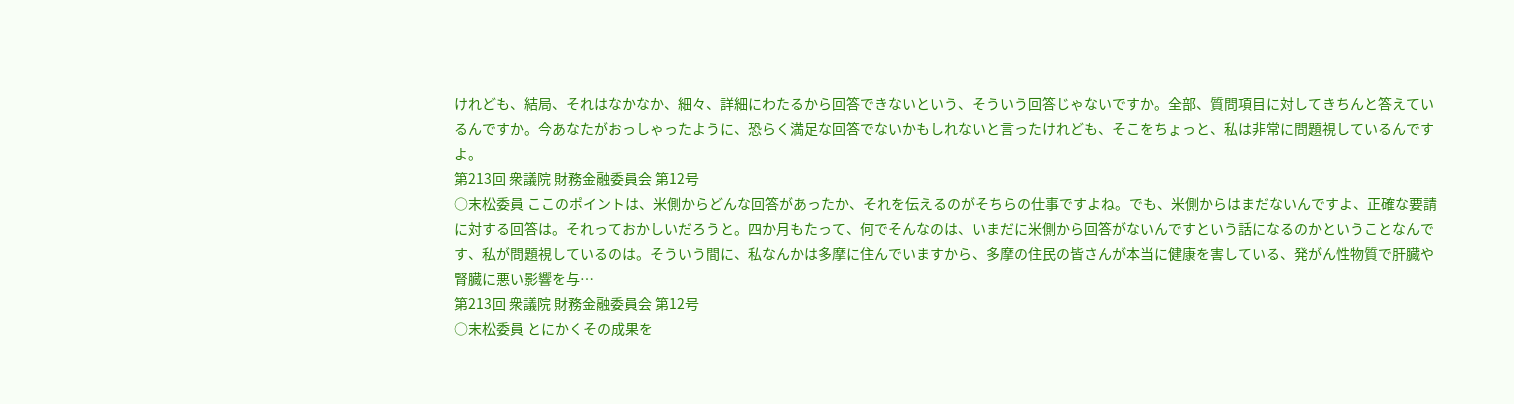けれども、結局、それはなかなか、細々、詳細にわたるから回答できないという、そういう回答じゃないですか。全部、質問項目に対してきちんと答えているんですか。今あなたがおっしゃったように、恐らく満足な回答でないかもしれないと言ったけれども、そこをちょっと、私は非常に問題視しているんですよ。
第213回 衆議院 財務金融委員会 第12号
○末松委員 ここのポイントは、米側からどんな回答があったか、それを伝えるのがそちらの仕事ですよね。でも、米側からはまだないんですよ、正確な要請に対する回答は。それっておかしいだろうと。四か月もたって、何でそんなのは、いまだに米側から回答がないんですという話になるのかということなんです、私が問題視しているのは。そういう間に、私なんかは多摩に住んでいますから、多摩の住民の皆さんが本当に健康を害している、発がん性物質で肝臓や腎臓に悪い影響を与…
第213回 衆議院 財務金融委員会 第12号
○末松委員 とにかくその成果を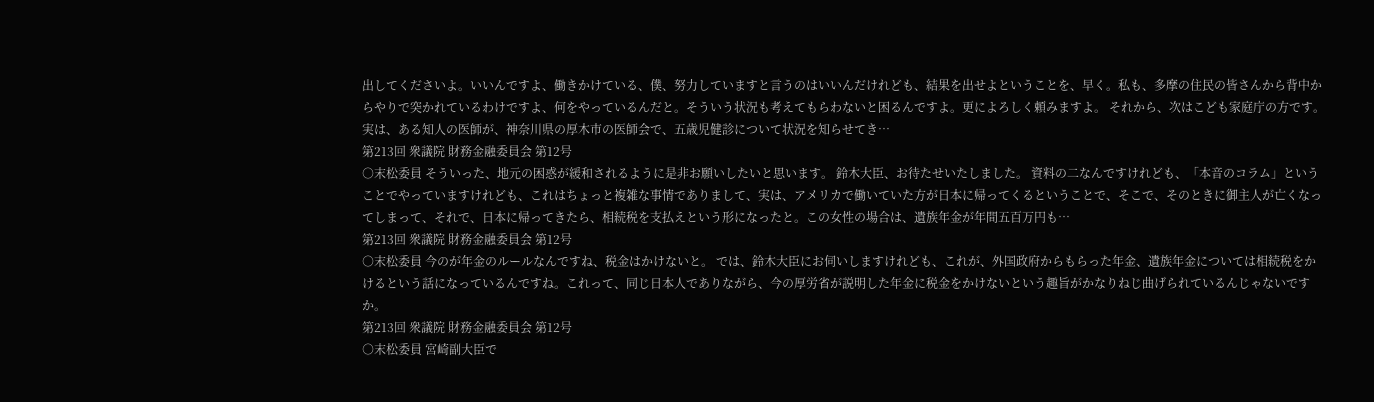出してくださいよ。いいんですよ、働きかけている、僕、努力していますと言うのはいいんだけれども、結果を出せよということを、早く。私も、多摩の住民の皆さんから背中からやりで突かれているわけですよ、何をやっているんだと。そういう状況も考えてもらわないと困るんですよ。更によろしく頼みますよ。 それから、次はこども家庭庁の方です。 実は、ある知人の医師が、神奈川県の厚木市の医師会で、五歳児健診について状況を知らせてき…
第213回 衆議院 財務金融委員会 第12号
○末松委員 そういった、地元の困惑が緩和されるように是非お願いしたいと思います。 鈴木大臣、お待たせいたしました。 資料の二なんですけれども、「本音のコラム」ということでやっていますけれども、これはちょっと複雑な事情でありまして、実は、アメリカで働いていた方が日本に帰ってくるということで、そこで、そのときに御主人が亡くなってしまって、それで、日本に帰ってきたら、相続税を支払えという形になったと。この女性の場合は、遺族年金が年間五百万円も…
第213回 衆議院 財務金融委員会 第12号
○末松委員 今のが年金のルールなんですね、税金はかけないと。 では、鈴木大臣にお伺いしますけれども、これが、外国政府からもらった年金、遺族年金については相続税をかけるという話になっているんですね。これって、同じ日本人でありながら、今の厚労省が説明した年金に税金をかけないという趣旨がかなりねじ曲げられているんじゃないですか。
第213回 衆議院 財務金融委員会 第12号
○末松委員 宮崎副大臣で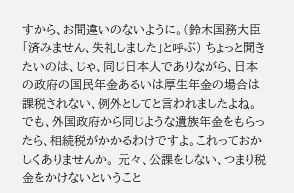すから、お間違いのないように。(鈴木国務大臣「済みません、失礼しました」と呼ぶ) ちょっと聞きたいのは、じゃ、同じ日本人でありながら、日本の政府の国民年金あるいは厚生年金の場合は課税されない、例外としてと言われましたよね。でも、外国政府から同じような遺族年金をもらったら、相続税がかかるわけですよ。これっておかしくありませんか。 元々、公課をしない、つまり税金をかけないということ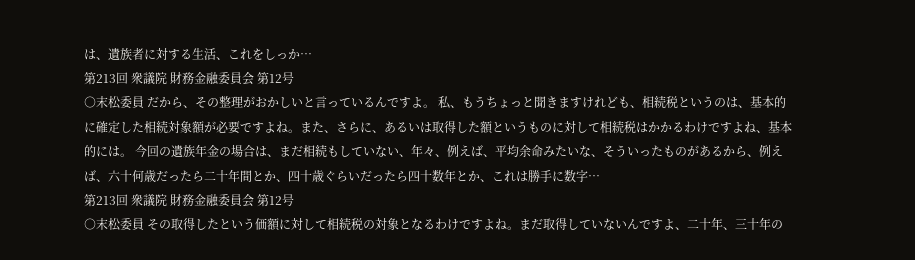は、遺族者に対する生活、これをしっか…
第213回 衆議院 財務金融委員会 第12号
○末松委員 だから、その整理がおかしいと言っているんですよ。 私、もうちょっと聞きますけれども、相続税というのは、基本的に確定した相続対象額が必要ですよね。また、さらに、あるいは取得した額というものに対して相続税はかかるわけですよね、基本的には。 今回の遺族年金の場合は、まだ相続もしていない、年々、例えば、平均余命みたいな、そういったものがあるから、例えば、六十何歳だったら二十年間とか、四十歳ぐらいだったら四十数年とか、これは勝手に数字…
第213回 衆議院 財務金融委員会 第12号
○末松委員 その取得したという価額に対して相続税の対象となるわけですよね。まだ取得していないんですよ、二十年、三十年の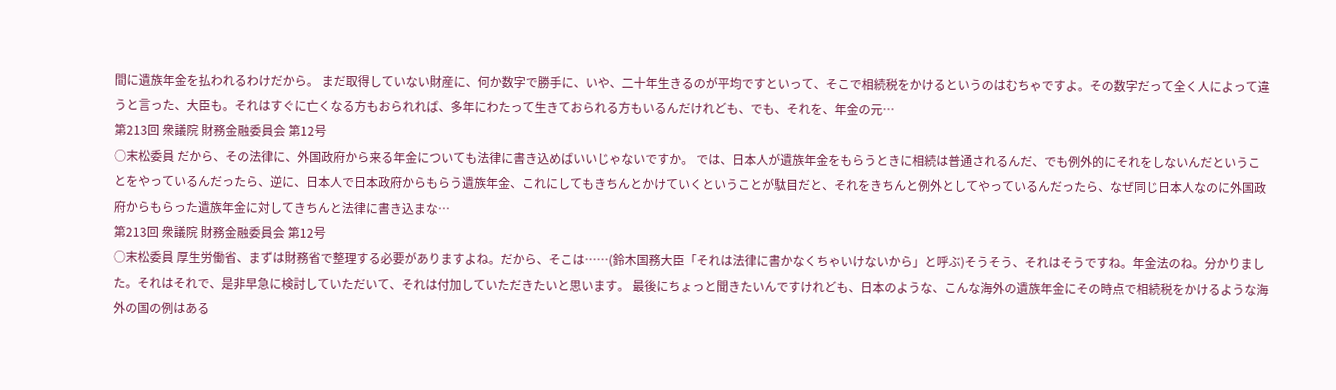間に遺族年金を払われるわけだから。 まだ取得していない財産に、何か数字で勝手に、いや、二十年生きるのが平均ですといって、そこで相続税をかけるというのはむちゃですよ。その数字だって全く人によって違うと言った、大臣も。それはすぐに亡くなる方もおられれば、多年にわたって生きておられる方もいるんだけれども、でも、それを、年金の元…
第213回 衆議院 財務金融委員会 第12号
○末松委員 だから、その法律に、外国政府から来る年金についても法律に書き込めばいいじゃないですか。 では、日本人が遺族年金をもらうときに相続は普通されるんだ、でも例外的にそれをしないんだということをやっているんだったら、逆に、日本人で日本政府からもらう遺族年金、これにしてもきちんとかけていくということが駄目だと、それをきちんと例外としてやっているんだったら、なぜ同じ日本人なのに外国政府からもらった遺族年金に対してきちんと法律に書き込まな…
第213回 衆議院 財務金融委員会 第12号
○末松委員 厚生労働省、まずは財務省で整理する必要がありますよね。だから、そこは……(鈴木国務大臣「それは法律に書かなくちゃいけないから」と呼ぶ)そうそう、それはそうですね。年金法のね。分かりました。それはそれで、是非早急に検討していただいて、それは付加していただきたいと思います。 最後にちょっと聞きたいんですけれども、日本のような、こんな海外の遺族年金にその時点で相続税をかけるような海外の国の例はある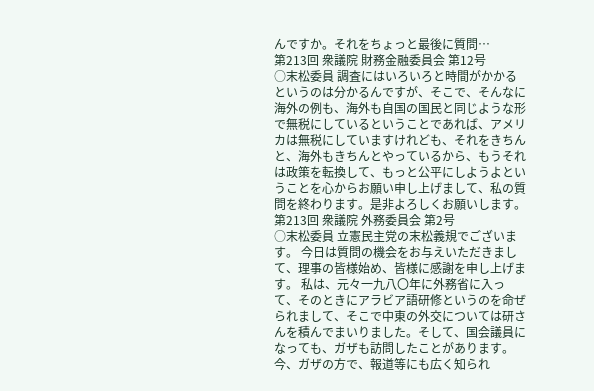んですか。それをちょっと最後に質問…
第213回 衆議院 財務金融委員会 第12号
○末松委員 調査にはいろいろと時間がかかるというのは分かるんですが、そこで、そんなに海外の例も、海外も自国の国民と同じような形で無税にしているということであれば、アメリカは無税にしていますけれども、それをきちんと、海外もきちんとやっているから、もうそれは政策を転換して、もっと公平にしようよということを心からお願い申し上げまして、私の質問を終わります。是非よろしくお願いします。
第213回 衆議院 外務委員会 第2号
○末松委員 立憲民主党の末松義規でございます。 今日は質問の機会をお与えいただきまして、理事の皆様始め、皆様に感謝を申し上げます。 私は、元々一九八〇年に外務省に入って、そのときにアラビア語研修というのを命ぜられまして、そこで中東の外交については研さんを積んでまいりました。そして、国会議員になっても、ガザも訪問したことがあります。 今、ガザの方で、報道等にも広く知られ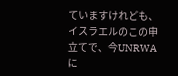ていますけれども、イスラエルのこの申立てで、今UNRWAに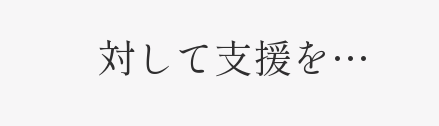対して支援を…